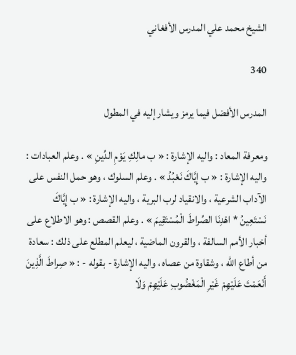الشيخ محمد علي المدرس الأفغاني

340

المدرس الأفضل فيما يرمز ويشار إليه في المطول

ومعرفة المعاد : واليه الإشارة : « ب مالِكِ يَوْمِ الدِّينِ » . وعلم العبادات : واليه الإشارة : « ب إِيَّاكَ نَعْبُدُ » . وعلم السلوك ، وهو حمل النفس على الآداب الشرعية ، والانقياد لرب البرية ، واليه الإشارة : « ب إِيَّاكَ نَسْتَعِينُ * اهْدِنَا الصِّراطَ الْمُسْتَقِيمَ » . وعلم القصص : وهو الاطلاع على أخبار الأمم السالفة ، والقرون الماضية ، ليعلم المطلع على ذلك : سعادة من أطاع اللّه ، وشقاوة من عصاه ، واليه الإشارة - بقوله - : « صِراطَ الَّذِينَ أَنْعَمْتَ عَلَيْهِمْ غَيْرِ الْمَغْضُوبِ عَلَيْهِمْ وَلَا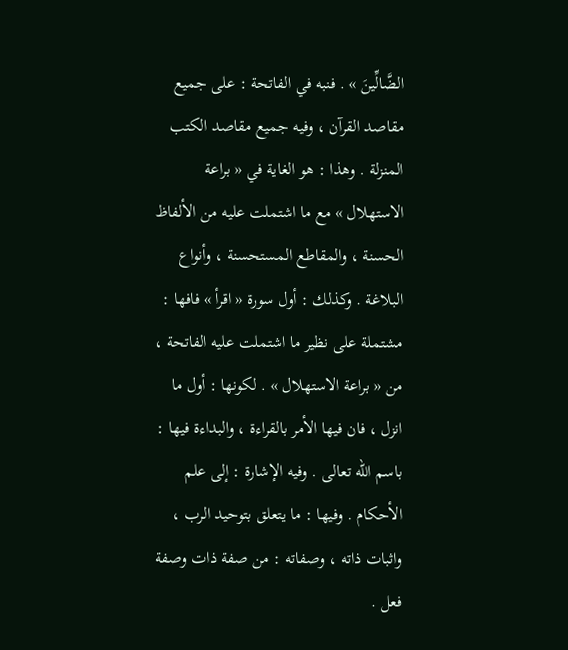الضَّالِّينَ » . فنبه في الفاتحة : على جميع مقاصد القرآن ، وفيه جميع مقاصد الكتب المنزلة . وهذا : هو الغاية في « براعة الاستهلال » مع ما اشتملت عليه من الألفاظ الحسنة ، والمقاطع المستحسنة ، وأنواع البلاغة . وكذلك : أول سورة « اقرأ » فافها : مشتملة على نظير ما اشتملت عليه الفاتحة ، من « براعة الاستهلال » . لكونها : أول ما انزل ، فان فيها الأمر بالقراءة ، والبداءة فيها : باسم اللّه تعالى . وفيه الإشارة : إلى علم الأحكام . وفيها : ما يتعلق بتوحيد الرب ، واثبات ذاته ، وصفاته : من صفة ذات وصفة فعل .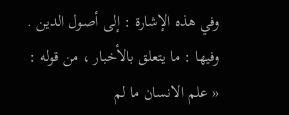وفي هذه الإشارة : إلى أصول الدين . وفيها : ما يتعلق بالأخبار ، من قوله : « علم الانسان ما لم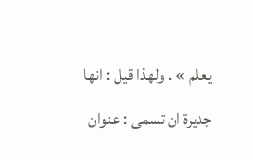يعلم » . ولهذا قيل : انها جديرة ان تسمى : عنوان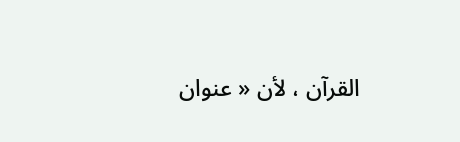القرآن ، لأن « عنوان